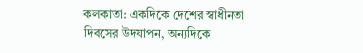কলকাতা: একদিকে দেশের স্বাধীনতা দিবসের উদযাপন, অন্যদিকে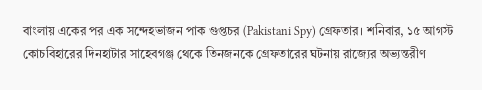বাংলায় একের পর এক সন্দেহভাজন পাক গুপ্তচর (Pakistani Spy) গ্রেফতার। শনিবার, ১৫ আগস্ট কোচবিহারের দিনহাটার সাহেবগঞ্জ থেকে তিনজনকে গ্রেফতারের ঘটনায় রাজ্যের অভ্যন্তরীণ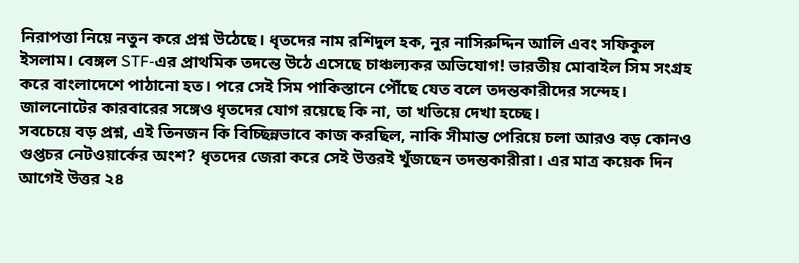নিরাপত্তা নিয়ে নতুন করে প্রশ্ন উঠেছে। ধৃতদের নাম রশিদুল হক, নুর নাসিরুদ্দিন আলি এবং সফিকুল ইসলাম। বেঙ্গল STF-এর প্রাথমিক তদন্তে উঠে এসেছে চাঞ্চল্যকর অভিযোগ! ভারতীয় মোবাইল সিম সংগ্রহ করে বাংলাদেশে পাঠানো হত। পরে সেই সিম পাকিস্তানে পৌঁছে যেত বলে তদন্তকারীদের সন্দেহ। জালনোটের কারবারের সঙ্গেও ধৃতদের যোগ রয়েছে কি না, তা খতিয়ে দেখা হচ্ছে।
সবচেয়ে বড় প্রশ্ন, এই তিনজন কি বিচ্ছিন্নভাবে কাজ করছিল, নাকি সীমান্ত পেরিয়ে চলা আরও বড় কোনও গুপ্তচর নেটওয়ার্কের অংশ? ধৃতদের জেরা করে সেই উত্তরই খুঁজছেন তদন্তকারীরা। এর মাত্র কয়েক দিন আগেই উত্তর ২৪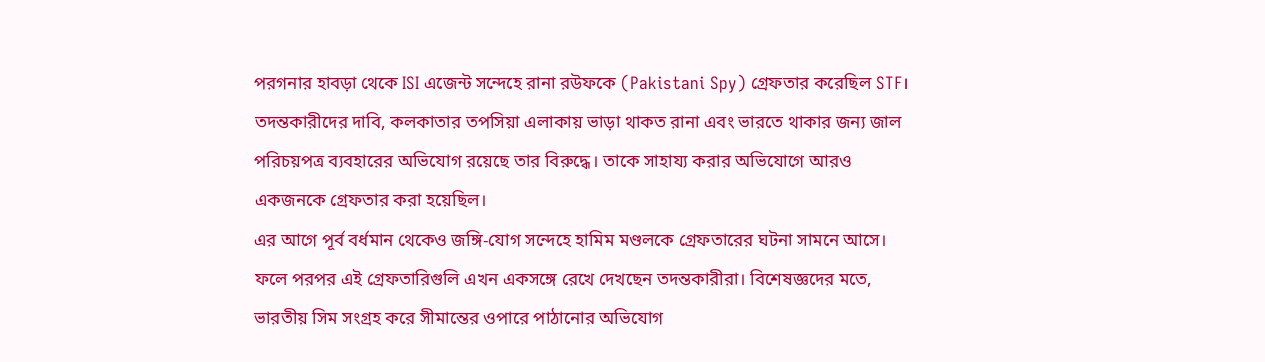পরগনার হাবড়া থেকে ISI এজেন্ট সন্দেহে রানা রউফকে (Pakistani Spy) গ্রেফতার করেছিল STF। তদন্তকারীদের দাবি, কলকাতার তপসিয়া এলাকায় ভাড়া থাকত রানা এবং ভারতে থাকার জন্য জাল পরিচয়পত্র ব্যবহারের অভিযোগ রয়েছে তার বিরুদ্ধে। তাকে সাহায্য করার অভিযোগে আরও একজনকে গ্রেফতার করা হয়েছিল।
এর আগে পূর্ব বর্ধমান থেকেও জঙ্গি-যোগ সন্দেহে হামিম মণ্ডলকে গ্রেফতারের ঘটনা সামনে আসে। ফলে পরপর এই গ্রেফতারিগুলি এখন একসঙ্গে রেখে দেখছেন তদন্তকারীরা। বিশেষজ্ঞদের মতে, ভারতীয় সিম সংগ্রহ করে সীমান্তের ওপারে পাঠানোর অভিযোগ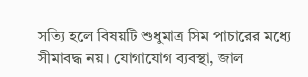সত্যি হলে বিষয়টি শুধুমাত্র সিম পাচারের মধ্যে সীমাবদ্ধ নয়। যোগাযোগ ব্যবস্থা, জাল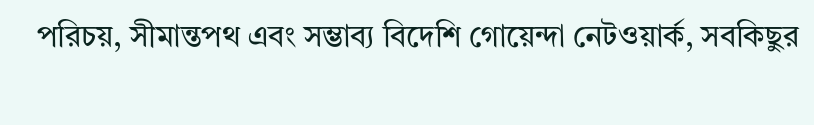পরিচয়, সীমান্তপথ এবং সম্ভাব্য বিদেশি গোয়েন্দা নেটওয়ার্ক, সবকিছুর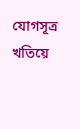যোগসূত্র খতিয়ে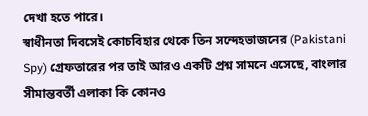দেখা হতে পারে।
স্বাধীনতা দিবসেই কোচবিহার থেকে তিন সন্দেহভাজনের (Pakistani Spy) গ্রেফতারের পর তাই আরও একটি প্রশ্ন সামনে এসেছে, বাংলার সীমান্তবর্তী এলাকা কি কোনও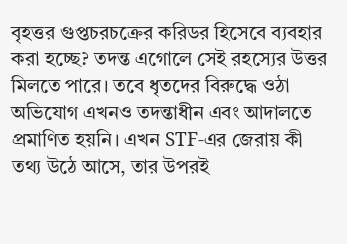বৃহত্তর গুপ্তচরচক্রের করিডর হিসেবে ব্যবহার করা হচ্ছে? তদন্ত এগোলে সেই রহস্যের উত্তর মিলতে পারে। তবে ধৃতদের বিরুদ্ধে ওঠা অভিযোগ এখনও তদন্তাধীন এবং আদালতে প্রমাণিত হয়নি। এখন STF-এর জেরায় কী তথ্য উঠে আসে, তার উপরই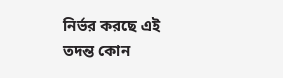নির্ভর করছে এই তদন্ত কোন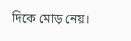দিকে মোড় নেয়।